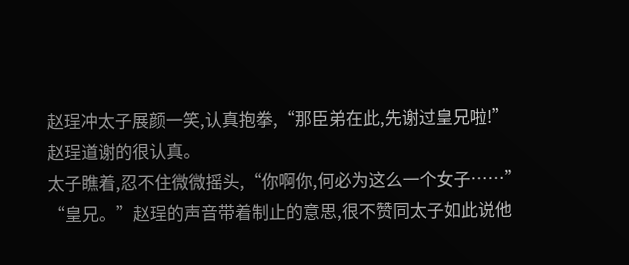赵珵冲太子展颜一笑,认真抱拳,“那臣弟在此,先谢过皇兄啦!”
赵珵道谢的很认真。
太子瞧着,忍不住微微摇头,“你啊你,何必为这么一个女子……”
“皇兄。”赵珵的声音带着制止的意思,很不赞同太子如此说他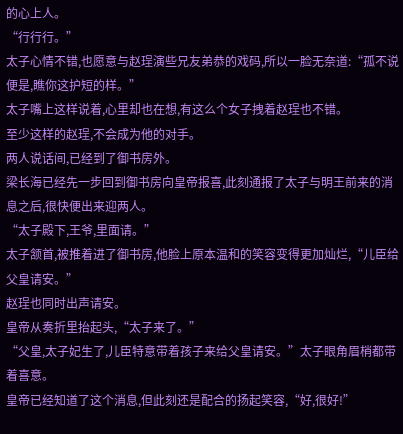的心上人。
“行行行。”
太子心情不错,也愿意与赵珵演些兄友弟恭的戏码,所以一脸无奈道:“孤不说便是,瞧你这护短的样。”
太子嘴上这样说着,心里却也在想,有这么个女子拽着赵珵也不错。
至少这样的赵珵,不会成为他的对手。
两人说话间,已经到了御书房外。
梁长海已经先一步回到御书房向皇帝报喜,此刻通报了太子与明王前来的消息之后,很快便出来迎两人。
“太子殿下,王爷,里面请。”
太子颔首,被推着进了御书房,他脸上原本温和的笑容变得更加灿烂,“儿臣给父皇请安。”
赵珵也同时出声请安。
皇帝从奏折里抬起头,“太子来了。”
“父皇,太子妃生了,儿臣特意带着孩子来给父皇请安。”太子眼角眉梢都带着喜意。
皇帝已经知道了这个消息,但此刻还是配合的扬起笑容,“好,很好!”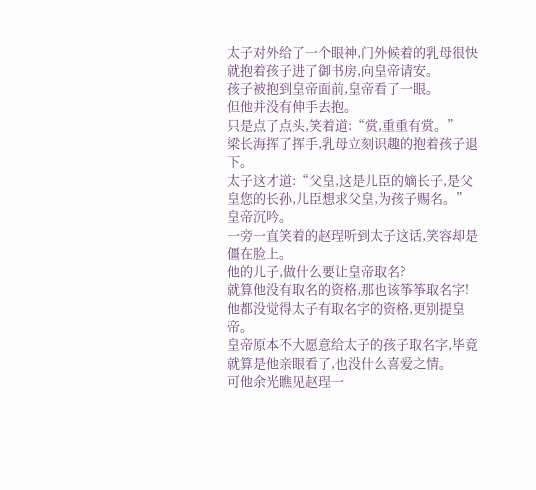太子对外给了一个眼神,门外候着的乳母很快就抱着孩子进了御书房,向皇帝请安。
孩子被抱到皇帝面前,皇帝看了一眼。
但他并没有伸手去抱。
只是点了点头,笑着道:“赏,重重有赏。”
梁长海挥了挥手,乳母立刻识趣的抱着孩子退下。
太子这才道:“父皇,这是儿臣的嫡长子,是父皇您的长孙,儿臣想求父皇,为孩子赐名。”
皇帝沉吟。
一旁一直笑着的赵珵听到太子这话,笑容却是僵在脸上。
他的儿子,做什么要让皇帝取名?
就算他没有取名的资格,那也该筝筝取名字!
他都没觉得太子有取名字的资格,更别提皇帝。
皇帝原本不大愿意给太子的孩子取名字,毕竟就算是他亲眼看了,也没什么喜爱之情。
可他余光瞧见赵珵一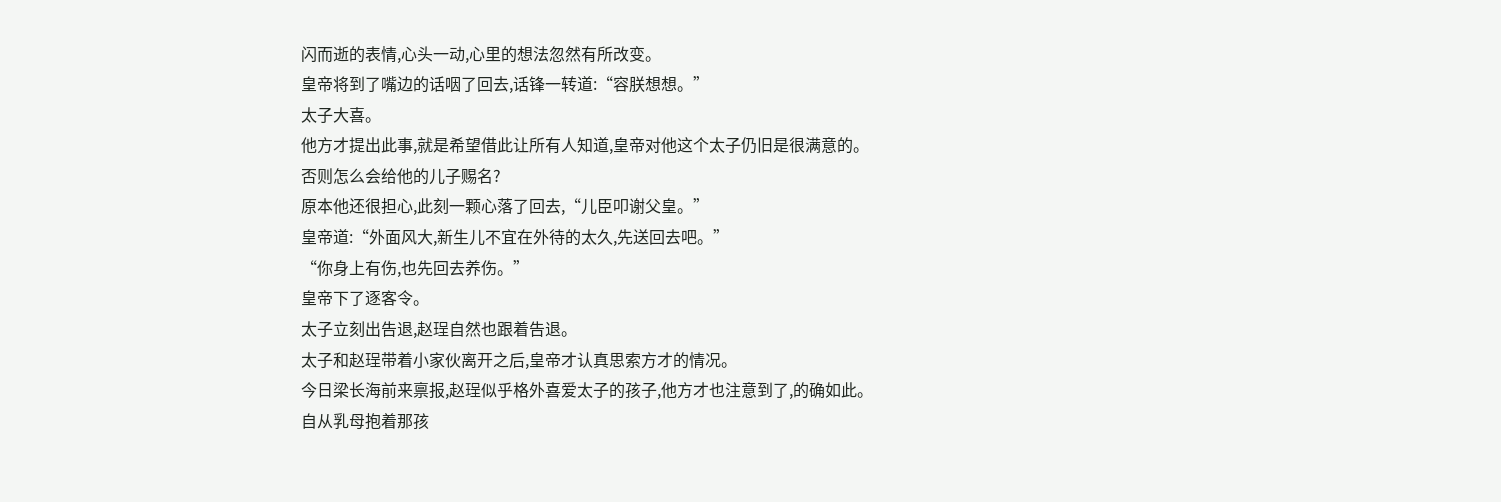闪而逝的表情,心头一动,心里的想法忽然有所改变。
皇帝将到了嘴边的话咽了回去,话锋一转道:“容朕想想。”
太子大喜。
他方才提出此事,就是希望借此让所有人知道,皇帝对他这个太子仍旧是很满意的。
否则怎么会给他的儿子赐名?
原本他还很担心,此刻一颗心落了回去,“儿臣叩谢父皇。”
皇帝道:“外面风大,新生儿不宜在外待的太久,先送回去吧。”
“你身上有伤,也先回去养伤。”
皇帝下了逐客令。
太子立刻出告退,赵珵自然也跟着告退。
太子和赵珵带着小家伙离开之后,皇帝才认真思索方才的情况。
今日梁长海前来禀报,赵珵似乎格外喜爱太子的孩子,他方才也注意到了,的确如此。
自从乳母抱着那孩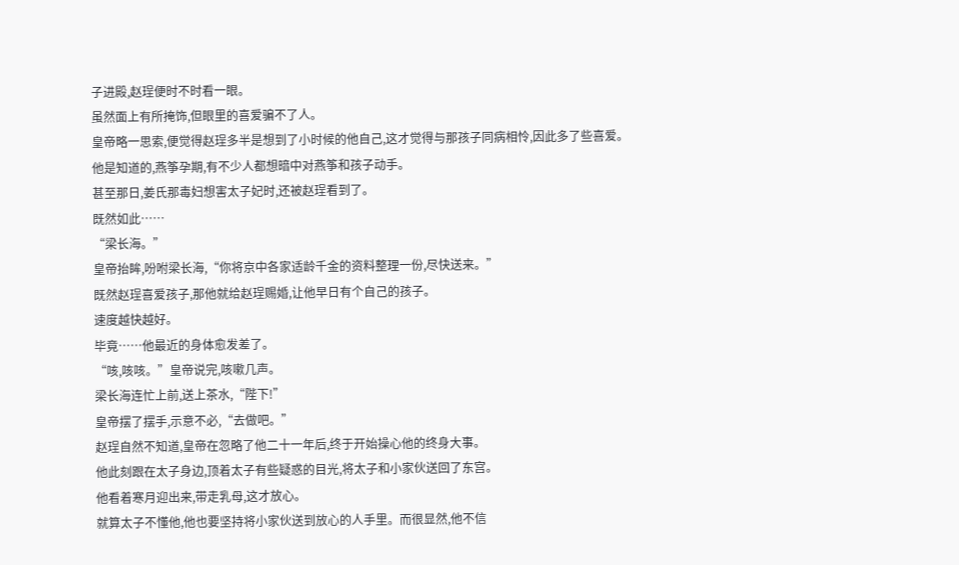子进殿,赵珵便时不时看一眼。
虽然面上有所掩饰,但眼里的喜爱骗不了人。
皇帝略一思索,便觉得赵珵多半是想到了小时候的他自己,这才觉得与那孩子同病相怜,因此多了些喜爱。
他是知道的,燕筝孕期,有不少人都想暗中对燕筝和孩子动手。
甚至那日,姜氏那毒妇想害太子妃时,还被赵珵看到了。
既然如此……
“梁长海。”
皇帝抬眸,吩咐梁长海,“你将京中各家适龄千金的资料整理一份,尽快送来。”
既然赵珵喜爱孩子,那他就给赵珵赐婚,让他早日有个自己的孩子。
速度越快越好。
毕竟……他最近的身体愈发差了。
“咳,咳咳。”皇帝说完,咳嗽几声。
梁长海连忙上前,送上茶水,“陛下!”
皇帝摆了摆手,示意不必,“去做吧。”
赵珵自然不知道,皇帝在忽略了他二十一年后,终于开始操心他的终身大事。
他此刻跟在太子身边,顶着太子有些疑惑的目光,将太子和小家伙送回了东宫。
他看着寒月迎出来,带走乳母,这才放心。
就算太子不懂他,他也要坚持将小家伙送到放心的人手里。而很显然,他不信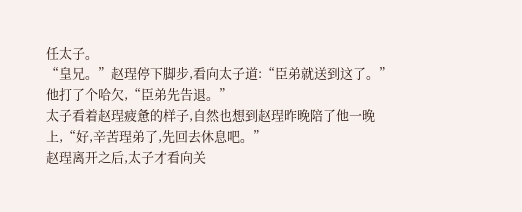任太子。
“皇兄。”赵珵停下脚步,看向太子道:“臣弟就送到这了。”
他打了个哈欠,“臣弟先告退。”
太子看着赵珵疲惫的样子,自然也想到赵珵昨晚陪了他一晚上,“好,辛苦珵弟了,先回去休息吧。”
赵珵离开之后,太子才看向关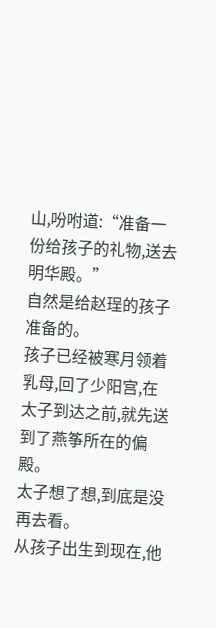山,吩咐道:“准备一份给孩子的礼物,送去明华殿。”
自然是给赵珵的孩子准备的。
孩子已经被寒月领着乳母,回了少阳宫,在太子到达之前,就先送到了燕筝所在的偏殿。
太子想了想,到底是没再去看。
从孩子出生到现在,他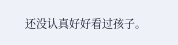还没认真好好看过孩子。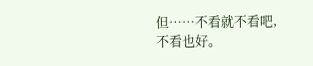但……不看就不看吧,不看也好。